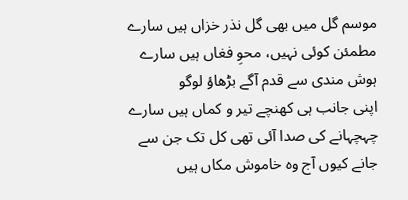موسم گل میں بھی گل نذر خزاں ہیں سارے
مطمئن کوئی نہیں، محوِ فغاں ہیں سارے
ہوش مندی سے قدم آگے بڑھاؤ لوگو
اپنی جانب ہی کھنچے تیر و کماں ہیں سارے
چہچہانے کی صدا آئی تھی کل تک جن سے
جانے کیوں آج وہ خاموش مکاں ہیں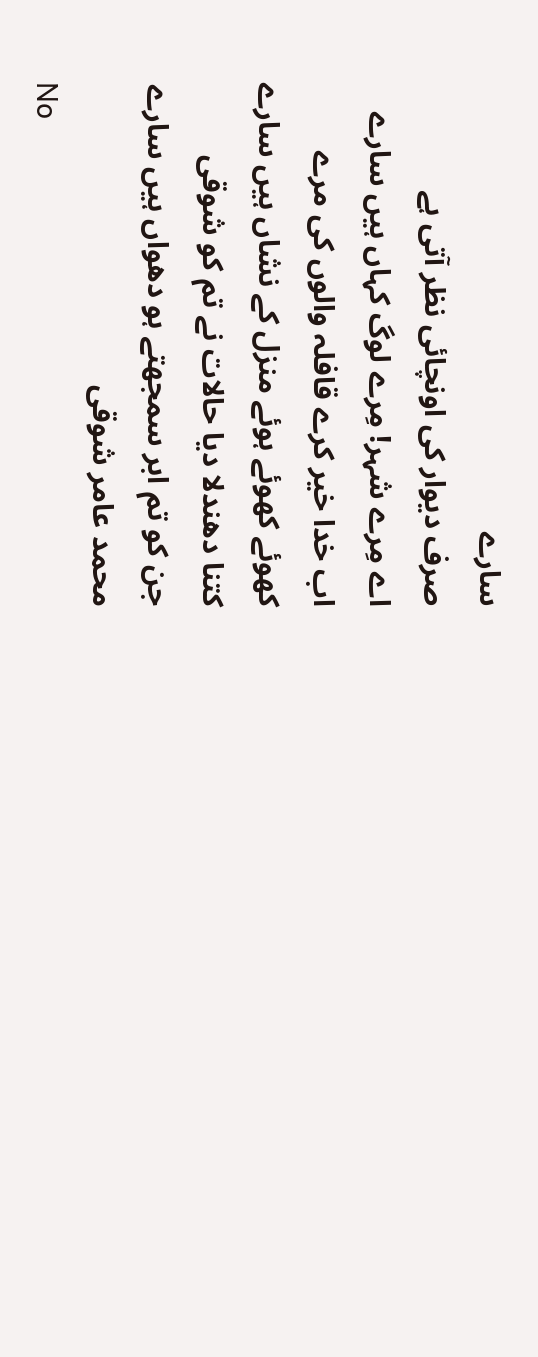سارے
صرف دیوار کی اونچائی نظر آتی ہے
اے مِرے شہر! مِرے لوگ کہاں ہیں سارے
اب خدا خیر کرے قافلہ والوں کی مرے
کھوئے کھوئے ہوئے منزل کے نشاں ہیں سارے
کتنا دھندلا دیا حالات نے تم کو شوقی
جن کو تم ابر سمجھتے ہو دھواں ہیں سارے
محمد عامر شوقی
No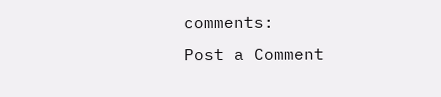comments:
Post a Comment